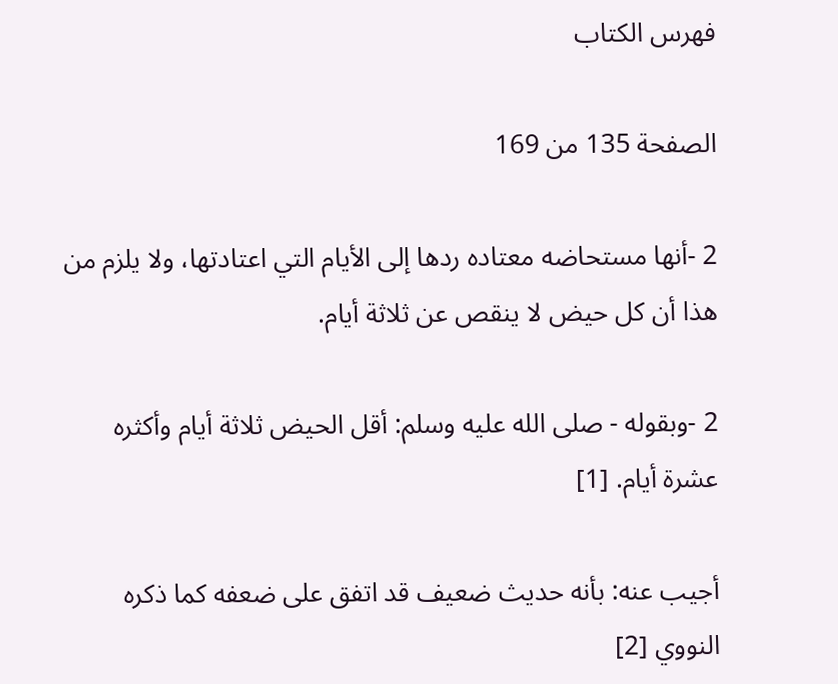فهرس الكتاب

الصفحة 135 من 169

2 -أنها مستحاضه معتاده ردها إلى الأيام التي اعتادتها، ولا يلزم من هذا أن كل حيض لا ينقص عن ثلاثة أيام.

2 -وبقوله - صلى الله عليه وسلم: أقل الحيض ثلاثة أيام وأكثره عشرة أيام. [1]

أجيب عنه: بأنه حديث ضعيف قد اتفق على ضعفه كما ذكره النووي [2]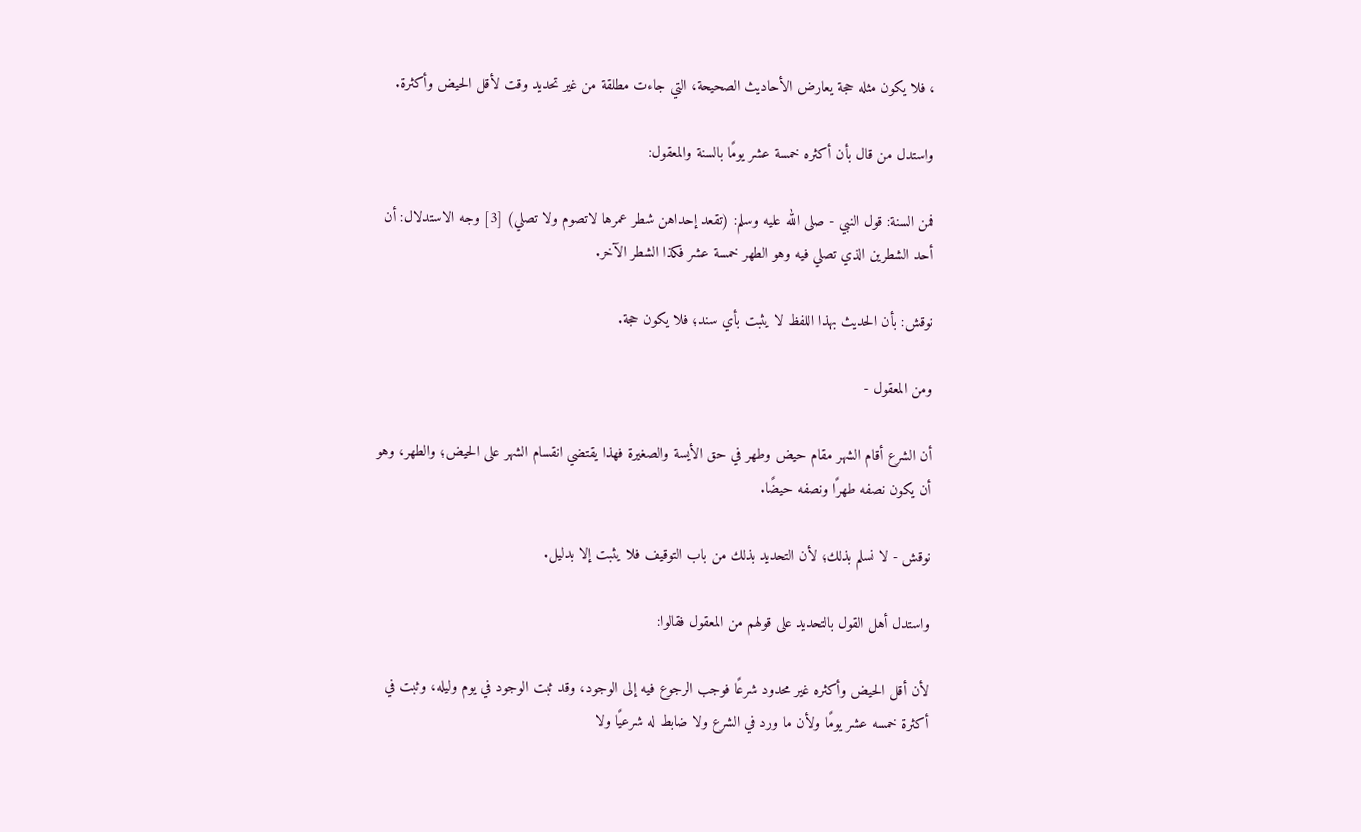، فلا يكون مثله حجة يعارض الأحاديث الصحيحة، التي جاءت مطلقة من غير تحديد وقت لأقل الحيض وأكثرة.

واستدل من قال بأن أكثره خمسة عشر يومًا بالسنة والمعقول:

فمن السنة: قول النبي - صلى الله عليه وسلم: (تقعد إحداهن شطر عمرها لاتصوم ولا تصلي) [3] وجه الاستدلال: أن أحد الشطرين الذي تصلي فيه وهو الطهر خمسة عشر فكذا الشطر الآخر.

نوقش: بأن الحديث بهذا اللفظ لا يثبت بأي سند؛ فلا يكون حجة.

ومن المعقول -

أن الشرع أقام الشهر مقام حيض وطهر في حق الأيسة والصغيرة فهذا يقتضي انقسام الشهر على الحيض؛ والطهر، وهو أن يكون نصفه طهرًا ونصفه حيضًا.

نوقش - لا نسلم بذلك؛ لأن التحديد بذلك من باب التوقيف فلا يثبت إلا بدليل.

واستدل أهل القول بالتحديد على قولهم من المعقول فقالوا:

لأن أقل الحيض وأكثره غير محدود شرعًا فوجب الرجوع فيه إلى الوجود، وقد ثبت الوجود في يوم وليله، وثبت في أكثرة خمسه عشر يومًا ولأن ما ورد في الشرع ولا ضابط له شرعيًا ولا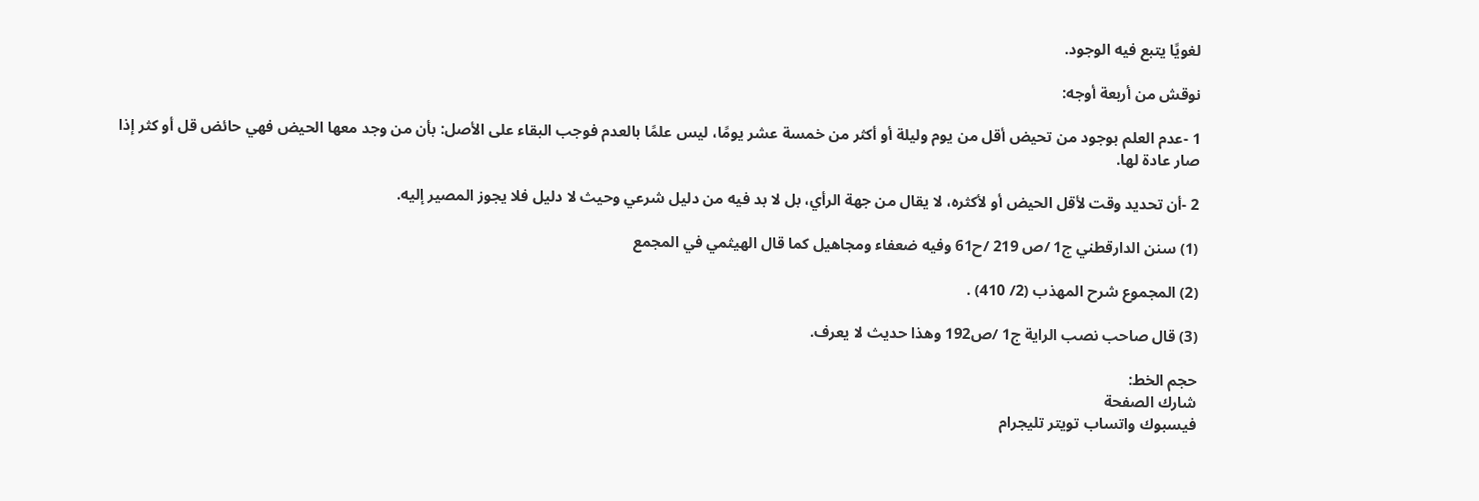لغويًا يتبع فيه الوجود.

نوقش من أربعة أوجه:

1 -عدم العلم بوجود من تحيض أقل من يوم وليلة أو أكثر من خمسة عشر يومًا، ليس علمًا بالعدم فوجب البقاء على الأصل: بأن من وجد معها الحيض فهي حائض قل أو كثر إذا صار عادة لها.

2 -أن تحديد وقت لأقل الحيض أو لأكثره، لا يقال من جهة الرأي، بل لا بد فيه من دليل شرعي وحيث لا دليل فلا يجوز المصير إليه.

(1) سنن الدارقطني ج1 /ص 219 /ح61 وفيه ضعفاء ومجاهيل كما قال الهيثمي في المجمع

(2) المجموع شرح المهذب (2/ 410) .

(3) قال صاحب نصب الراية ج1 /ص192 وهذا حديث لا يعرف.

حجم الخط:
شارك الصفحة
فيسبوك واتساب تويتر تليجرام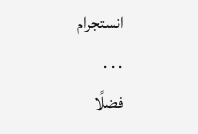انستجرام
. . .
فضلًا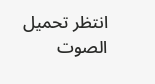انتظر تحميل الصوت